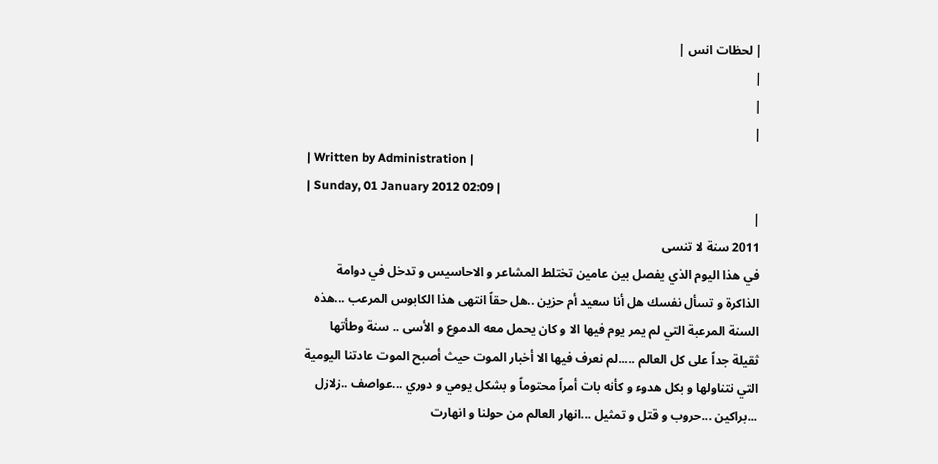| لحظات انس |
|
|
|
| Written by Administration |
| Sunday, 01 January 2012 02:09 |
|
2011 سنة لا تنسى
في هذا اليوم الذي يفصل بين عامين تختلط المشاعر و الاحاسيس و تدخل في دوامة الذاكرة و تسأل نفسك هل أنا سعيد أم حزين ..هل حقاً انتهى هذا الكابوس المرعب ...هذه السنة المرعبة التي لم يمر يوم فيها الا و كان يحمل معه الدموع و الأسى .. سنة وطأتها ثقيلة جداً على كل العالم .....لم نعرف فيها الا أخبار الموت حيث أصبح الموت عادتنا اليومية التي نتناولها و بكل هدوء و كأنه بات أمراً محتوماً و بشكل يومي و دوري ...عواصف ..زلازل ...براكين ...حروب و قتل و تمثيل ...انهار العالم من حولنا و انهارت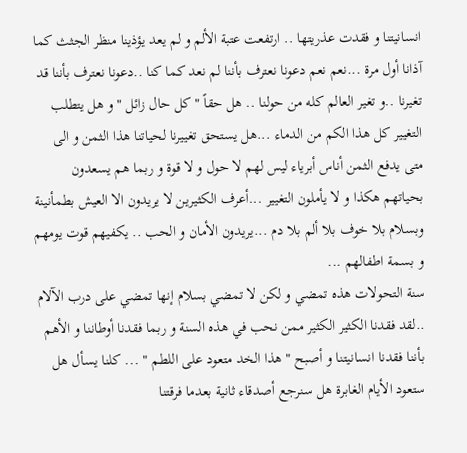انسانيتنا و فقدت عذريتها .. ارتفعت عتبة الألم و لم يعد يؤذينا منظر الجثث كما آذانا أول مرة ...نعم نعم دعونا نعترف بأننا لم نعد كما كنا ..دعونا نعترف بأننا قد تغيرنا ..و تغير العالم كله من حولنا .. هل حقاً " كل حال زائل " و هل يتطلب التغيير كل هذا الكم من الدماء ...هل يستحق تغييرنا لحياتنا هذا الثمن و الى متى يدفع الثمن أناس أبرياء ليس لهم لا حول و لا قوة و ربما هم يسعدون بحياتهم هكذا و لا يأملون التغيير ...أعرف الكثيرين لا يريدون الا العيش بطمأنينة وبسلام بلا خوف بلا ألم بلا دم ...يريدون الأمان و الحب .. يكفيهم قوت يومهم و بسمة اطفالهم ...
سنة التحولات هذه تمضي و لكن لا تمضي بسلام إنها تمضي على درب الآلام ..لقد فقدنا الكثير الكثير ممن نحب في هذه السنة و ربما فقدنا أوطاننا و الأهم بأننا فقدنا انسانيتنا و أصبح " هذا الخد متعود على اللطم " ... كلنا يسأل هل ستعود الأيام الغابرة هل سنرجع أصدقاء ثانية بعدما فرقتنا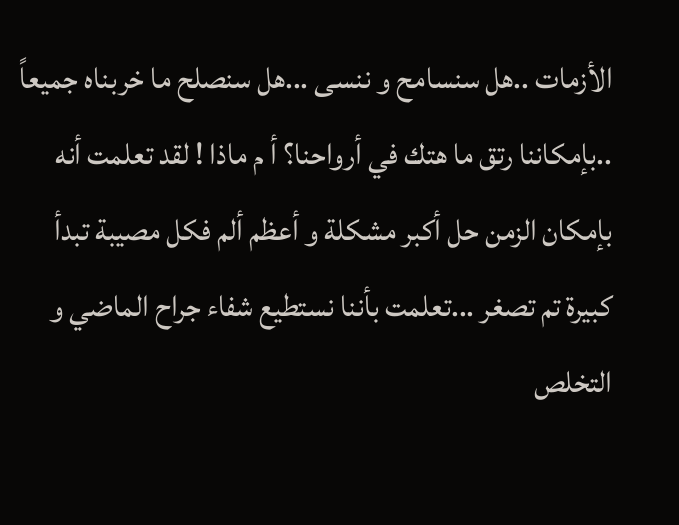الأزمات ..هل سنسامح و ننسى ...هل سنصلح ما خربناه جميعاً ..بإمكاننا رتق ما هتك في أرواحنا؟ أ م ماذا ! لقد تعلمت أنه بإمكان الزمن حل أكبر مشكلة و أعظم ألم فكل مصيبة تبدأ كبيرة تم تصغر ...تعلمت بأننا نستطيع شفاء جراح الماضي و التخلص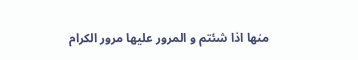منها اذا شئتم و المرور عليها مرور الكرام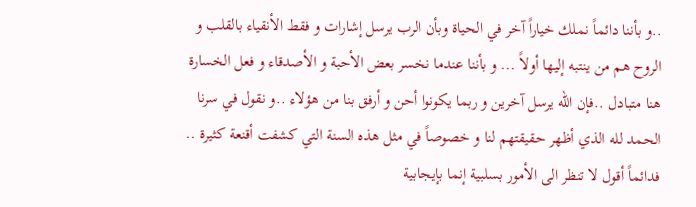..و بأننا دائماً نملك خياراً آخر في الحياة وبأن الرب يرسل إشارات و فقط الأنقياء بالقلب و الروح هم من ينتبه إليها أولاً ... و بأننا عندما نخسر بعض الأحبة و الأصدقاء و فعل الخسارة هنا متبادل ..فإن الله يرسل آخرين و ربما يكونوا أحن و أرفق بنا من هؤلاء ..و نقول في سرنا الحمد لله الذي أظهر حقيقتهم لنا و خصوصاً في مثل هذه السنة التي كشفت أقنعة كثيرة .. فدائماً أقول لا تنظر الى الأمور بسلبية إنما بإيجابية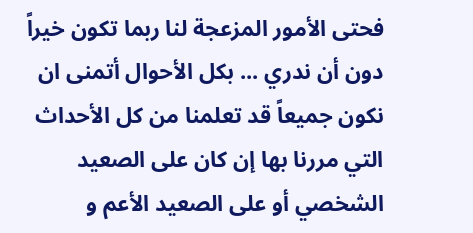فحتى الأمور المزعجة لنا ربما تكون خيراً دون أن ندري ... بكل الأحوال أتمنى ان نكون جميعاً قد تعلمنا من كل الأحداث التي مررنا بها إن كان على الصعيد الشخصي أو على الصعيد الأعم و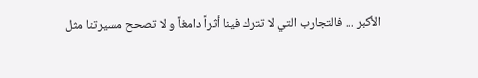الأكبر ... فالتجارب التي لا تترك فينا أثراً دامغاً و لا تصحح مسيرتنا مثل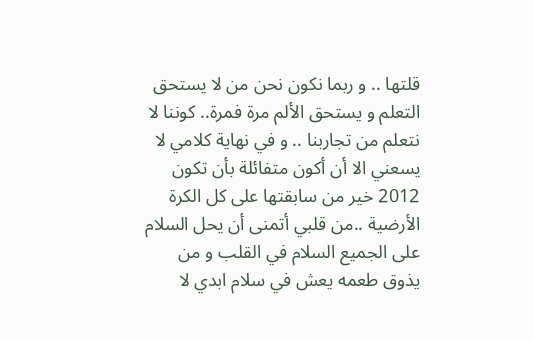قلتها .. و ربما نكون نحن من لا يستحق التعلم و يستحق الألم مرة فمرة.. كوننا لا نتعلم من تجاربنا .. و في نهاية كلامي لا يسعني الا أن أكون متفائلة بأن تكون 2012 خير من سابقتها على كل الكرة الأرضية ..من قلبي أتمنى أن يحل السلام على الجميع السلام في القلب و من يذوق طعمه يعش في سلام ابدي لا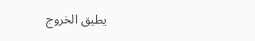يطيق الخروج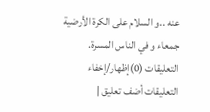عنه ..و السلام على الكرة الأرضية جمعاء و في الناس المسرة.
التعليقات (0)إظهار/إخفاء التعليقات أضف تعليق |